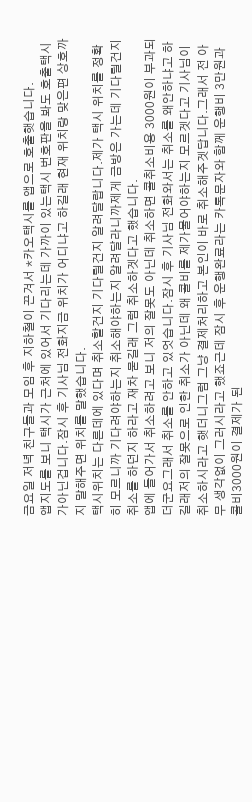금요일 저녁 친구들과 모임 후 지하철이 끈겨서 *카오택시를 앱으로 호출햇습니다.
앱지도를 보니 택시가 근처에 있어서 기다리는데 가까이 있는택시 번호판을 봐도 호출택시가아닌겁니다.잠시 후 기사님 전화지금 위치가 어디냐고 하길래 현재 위치랑 맞은편 상호까지 말해주면 위치를 말했습니다.
택시위치는 다른데에 있다며 취소할건지 기다릴건지 알려달랍니다.제가 택시 위치를 정확히 모르니까 기다려야하는지 취소해야하는지 알려달라니까제게 금방은 가는데 기다릴건지 취소를 하던지 하라고 재차 묻길래 그럼 취소하겟다고 했습니다.
앱에 들어가서 취소하려고 보니 저의 잘못도 아닌데 취소하면 콜취소비용 3000원이 부과되더군요그래서 취소를 안하고 있엇습니다.잠시 후 기사님 전화와서는 취소를 왜안하냐고 하길래저의 잘못으로 인한 취소가 아닌데 왜 콜비를 제가물어야하는지 모르겟다고 기사님이 취소하시라고 햇더니그럼 그냥 결제처리하고 본인이 바로 취소해주겟답니다.그래서 전 아무 생각없이 그러시라고 했죠근데 잠시 후 운행완료라는 카톡문자와 함께 운행비 3만원과 콜비3000원이 결제가 된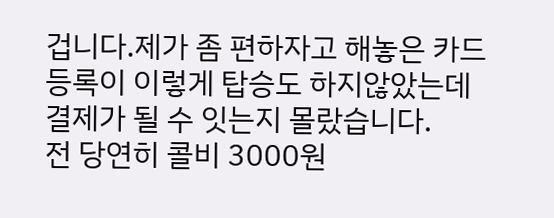겁니다.제가 좀 편하자고 해놓은 카드 등록이 이렇게 탑승도 하지않았는데 결제가 될 수 잇는지 몰랐습니다.
전 당연히 콜비 3000원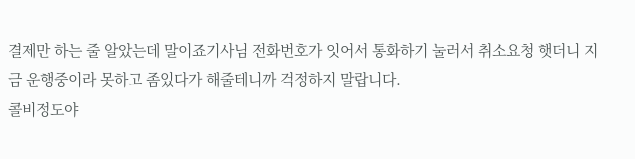결제만 하는 줄 알았는데 말이죠기사님 전화번호가 잇어서 통화하기 눌러서 취소요청 햇더니 지금 운행중이라 못하고 좀있다가 해줄테니까 걱정하지 말랍니다.
콜비정도야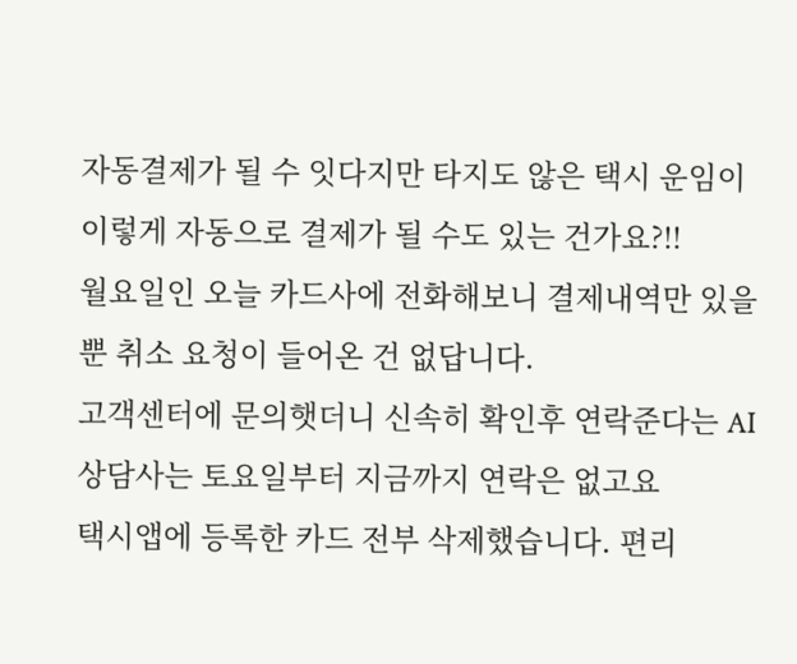자동결제가 될 수 잇다지만 타지도 않은 택시 운임이 이렇게 자동으로 결제가 될 수도 있는 건가요?!!
월요일인 오늘 카드사에 전화해보니 결제내역만 있을 뿐 취소 요청이 들어온 건 없답니다.
고객센터에 문의햇더니 신속히 확인후 연락준다는 AI상담사는 토요일부터 지금까지 연락은 없고요
택시앱에 등록한 카드 전부 삭제했습니다. 편리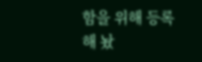함을 위해 등록해 놨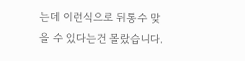는데 이런식으로 뒤통수 맞을 수 있다는건 몰랐습니다.